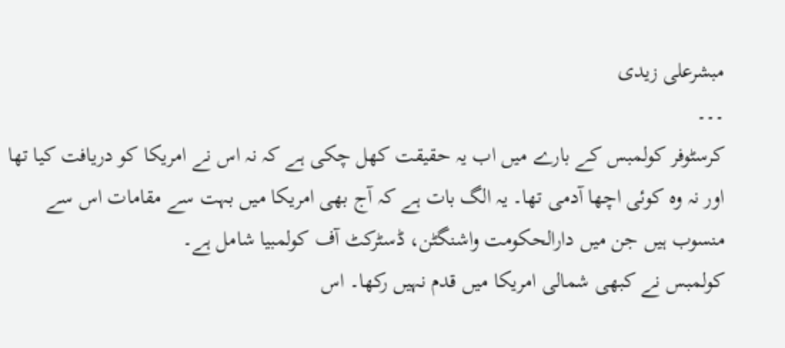مبشرعلی زیدی
۔۔۔
کرسٹوفر کولمبس کے بارے میں اب یہ حقیقت کھل چکی ہے کہ نہ اس نے امریکا کو دریافت کیا تھا اور نہ وہ کوئی اچھا آدمی تھا۔ یہ الگ بات ہے کہ آج بھی امریکا میں بہت سے مقامات اس سے منسوب ہیں جن میں دارالحکومت واشنگٹن، ڈسٹرکٹ آف کولمبیا شامل ہے۔
کولمبس نے کبھی شمالی امریکا میں قدم نہیں رکھا۔ اس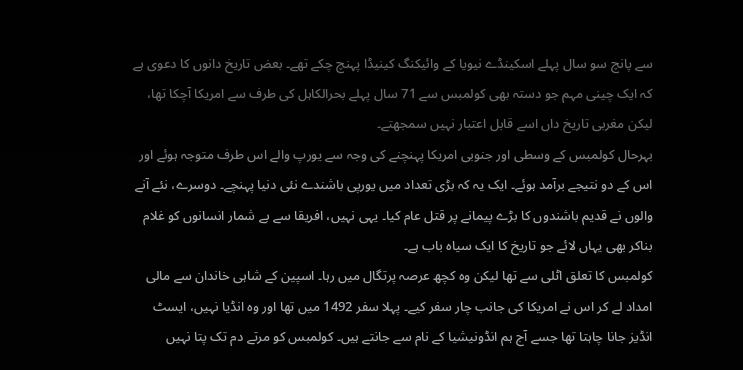سے پانچ سو سال پہلے اسکینڈے نیویا کے وائیکنگ کینیڈا پہنچ چکے تھے۔ بعض تاریخ دانوں کا دعوی ہے کہ ایک چینی مہم جو دستہ بھی کولمبس سے 71 سال پہلے بحرالکاہل کی طرف سے امریکا آچکا تھا، لیکن مغربی تاریخ داں اسے قابل اعتبار نہیں سمجھتے۔
بہرحال کولمبس کے وسطی اور جنوبی امریکا پہنچنے کی وجہ سے یورپ والے اس طرف متوجہ ہوئے اور اس کے دو نتیجے برآمد ہوئے۔ ایک یہ کہ بڑی تعداد میں یورپی باشندے نئی دنیا پہنچے۔ دوسرے، نئے آنے والوں نے قدیم باشندوں کا بڑے پیمانے پر قتل عام کیا۔ یہی نہیں، افریقا سے بے شمار انسانوں کو غلام بناکر بھی یہاں لائے جو تاریخ کا ایک سیاہ باب ہے۔
کولمبس کا تعلق اٹلی سے تھا لیکن وہ کچھ عرصہ پرتگال میں رہا۔ اسپین کے شاہی خاندان سے مالی امداد لے کر اس نے امریکا کی جانب چار سفر کیے۔ پہلا سفر 1492 میں تھا اور وہ انڈیا نہیں، ایسٹ انڈیز جانا چاہتا تھا جسے آج ہم انڈونیشیا کے نام سے جانتے ہیں۔ کولمبس کو مرتے دم تک پتا نہیں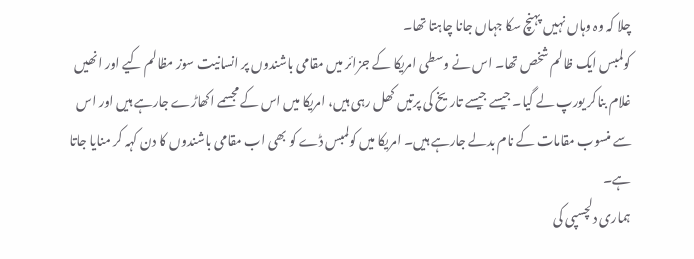چلا کہ وہ وہاں نہیں پہنچ سکا جہاں جانا چاہتا تھا۔
کولمبس ایک ظالم شخص تھا۔ اس نے وسطی امریکا کے جزائر میں مقامی باشندوں پر انسانیت سوز مظالم کیے اور انھیں غلام بناکر یورپ لے گیا۔ جیسے جیسے تاریخ کی پرتیں کھل رہی ہیں، امریکا میں اس کے مجسمے اکھاڑے جارہے ہیں اور اس سے منسوب مقامات کے نام بدلے جارہے ہیں۔ امریکا میں کولمبس ڈے کو بھی اب مقامی باشندوں کا دن کہہ کر منایا جاتا ہے۔
ہماری دلچسپی کی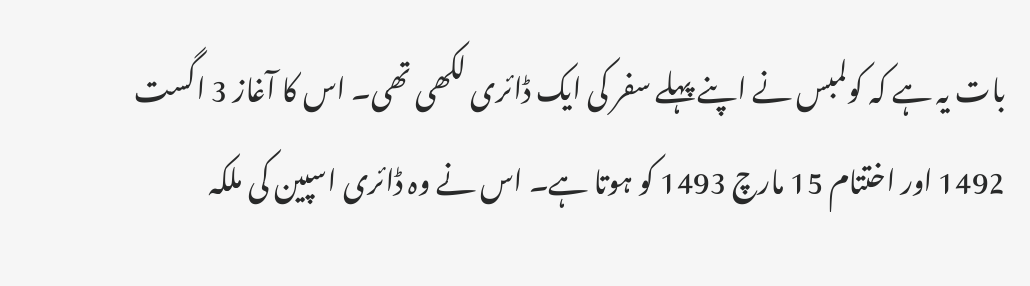بات یہ ہے کہ کولمبس نے اپنے پہلے سفر کی ایک ڈائری لکھی تھی۔ اس کا آغاز 3 اگست 1492 اور اختتام 15 مارچ 1493 کو ہوتا ہے۔ اس نے وہ ڈائری اسپین کی ملکہ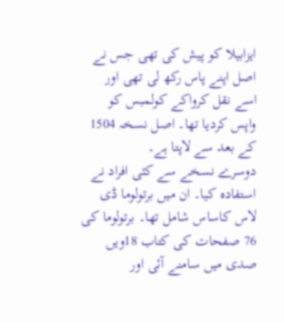ایزابیلا کو پیش کی تھی جس نے اصل اپنے پاس رکھ لی تھی اور اسے نقل کرواکے کولمبس کو واپس کردیا تھا۔ اصل نسخہ 1504 کے بعد سے لاپتا ہے۔
دوسرے نسخے سے کئی افراد نے استفادہ کیا۔ ان میں برتولوما ڈی لاس کاساس شامل تھا۔ برتولوما کی 76 صفحات کی کتاب 18ویں صدی میں سامنے آئی اور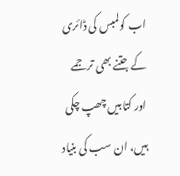اب کولمبس کی ڈائری کے جتنے بھی ترجمے اور کتابیں چھپ چکی ہیں، ان سب کی بنیاد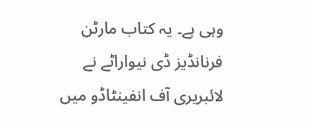وہی ہے۔ یہ کتاب مارٹن فرنانڈیز ڈی نیواراٹے نے لائبریری آف انفینٹاڈو میں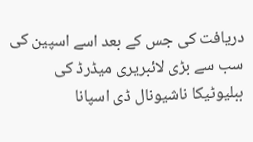دریافت کی جس کے بعد اسے اسپین کی سب سے بڑی لائبریری میڈرڈ کی ببلیوٹیکا ناشیونال ڈی اسپانا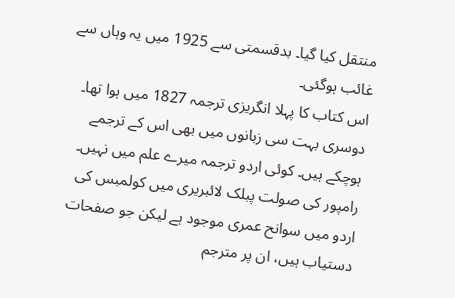منتقل کیا گیا۔ بدقسمتی سے 1925 میں یہ وہاں سے غائب ہوگئی۔
اس کتاب کا پہلا انگریزی ترجمہ 1827 میں ہوا تھا۔ دوسری بہت سی زبانوں میں بھی اس کے ترجمے ہوچکے ہیں۔ کوئی اردو ترجمہ میرے علم میں نہیں۔ رامپور کی صولت پبلک لائبریری میں کولمبس کی اردو میں سوانح عمری موجود ہے لیکن جو صفحات دستیاب ہیں، ان پر مترجم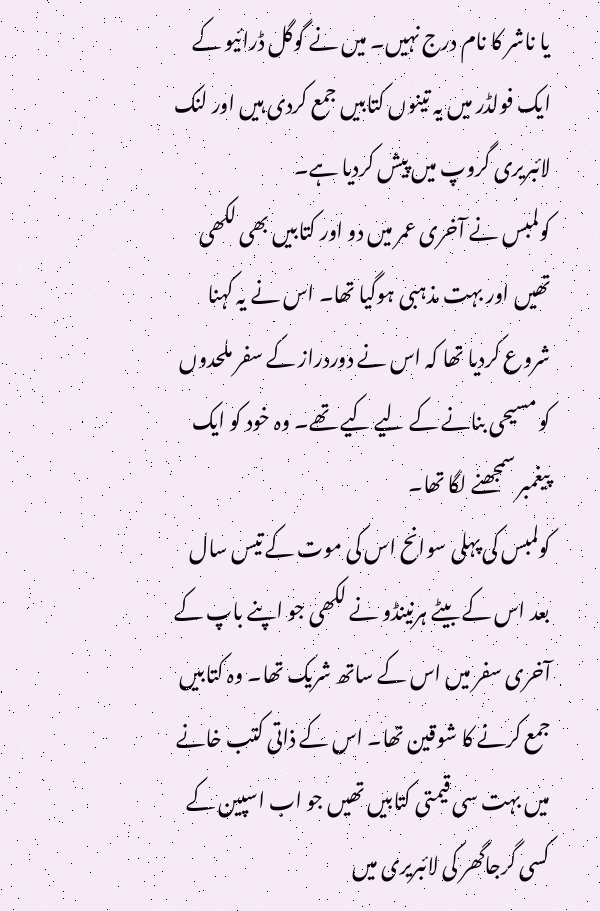یا ناشر کا نام درج نہیں۔ میں نے گوگل ڈرائیو کے ایک فولڈر میں یہ تینوں کتابیں جمع کردی ہیں اور لنک لائبریری گروپ میں پیش کردیا ہے۔
کولمبس نے آخری عمر میں دو اور کتابیں بھی لکھی تھیں اور بہت مذہبی ہوگیا تھا۔ اس نے یہ کہنا شروع کردیا تھا کہ اس نے دوردراز کے سفر ملحدوں کو مسیحی بنانے کے لیے کیے تھے۔ وہ خود کو ایک پیغمبر سمجھنے لگا تھا۔
کولمبس کی پہلی سوانح اس کی موت کے تیس سال بعد اس کے بیٹے ہرنینڈو نے لکھی جو اپنے باپ کے آخری سفر میں اس کے ساتھ شریک تھا۔ وہ کتابیں جمع کرنے کا شوقین تھا۔ اس کے ذاتی کتب خانے میں بہت سی قیمتی کتابیں تھیں جو اب اسپین کے کسی گرجاگھر کی لائبریری میں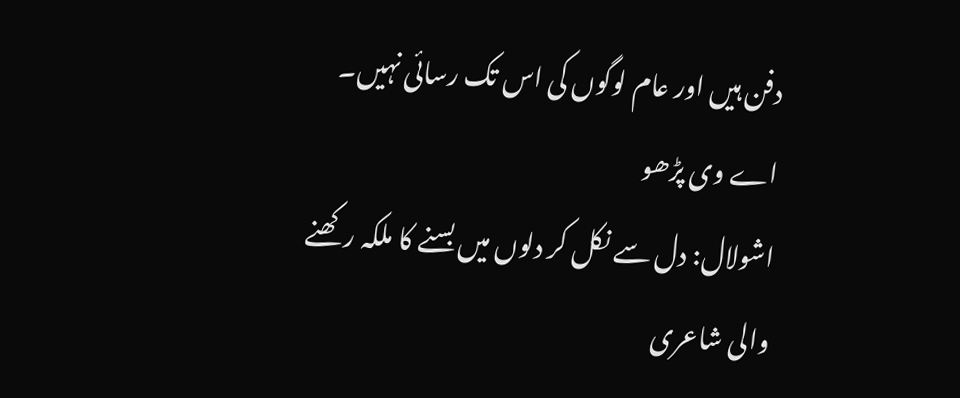دفن ہیں اور عام لوگوں کی اس تک رسائی نہیں۔
اے وی پڑھو
اشولال: دل سے نکل کر دلوں میں بسنے کا ملکہ رکھنے والی شاعری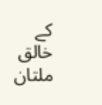کے خالق
ملتان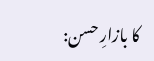کا بازارِ حسن: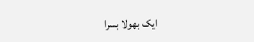ایک بھولا بسرا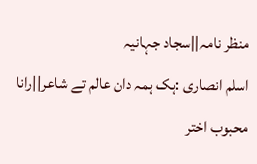منظر نامہ||سجاد جہانیہ
اسلم انصاری :ہک ہمہ دان عالم تے شاعر||رانا محبوب اختر